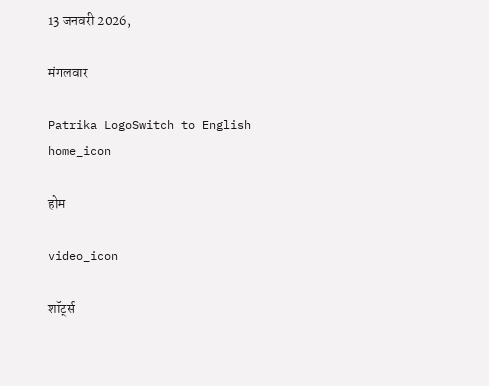13 जनवरी 2026,

मंगलवार

Patrika LogoSwitch to English
home_icon

होम

video_icon

शॉर्ट्स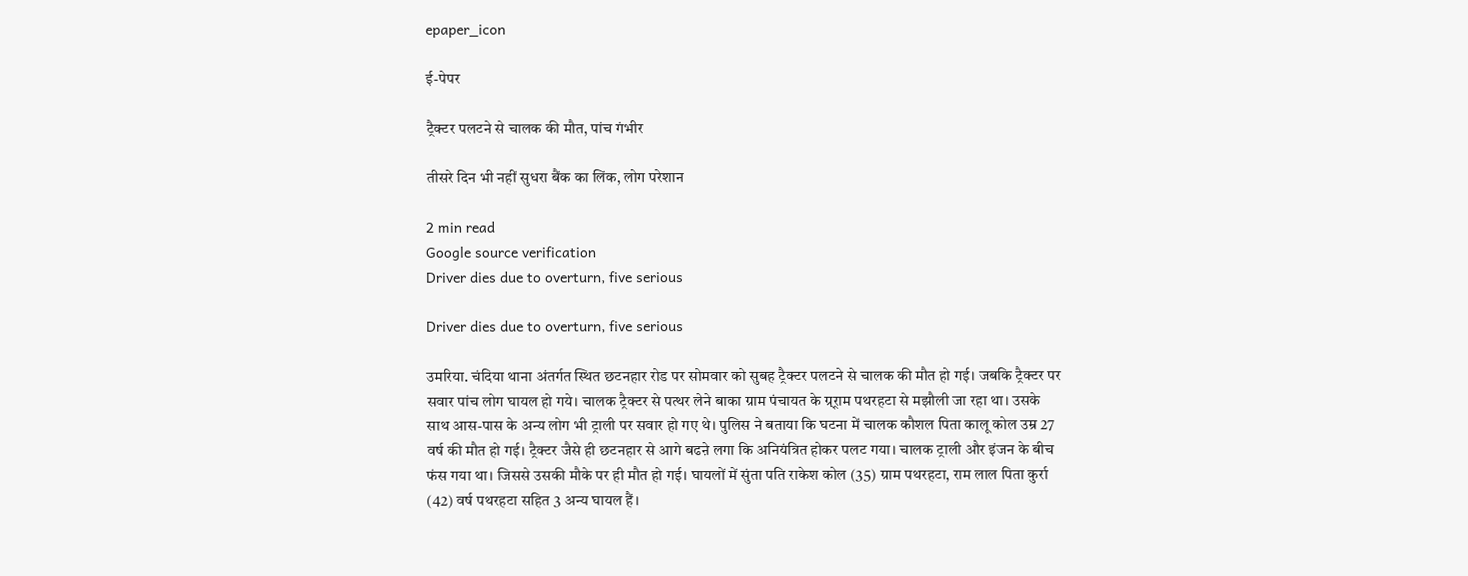epaper_icon

ई-पेपर

ट्रैक्टर पलटने से चालक की मौत, पांच गंभीर

तीसरे दिन भी नहीं सुधरा बैंक का लिंक, लोग परेशान

2 min read
Google source verification
Driver dies due to overturn, five serious

Driver dies due to overturn, five serious

उमरिया. चंदिया थाना अंतर्गत स्थित छटनहार रोड पर सोमवार को सुबह ट्रैक्टर पलटने से चालक की मौत हो गई। जबकि ट्रैक्टर पर सवार पांच लोग घायल हो गये। चालक ट्रैक्टर से पत्थर लेने बाका ग्राम पंचायत के ग्र्र्राम पथरहटा से मझौली जा रहा था। उसके साथ आस-पास के अन्य लोग भी ट्राली पर सवार हो गए थे। पुलिस ने बताया कि घटना में चालक कौशल पिता कालू कोल उम्र 27 वर्ष की मौत हो गई। ट्रैक्टर जैसे ही छटनहार से आगे बढऩे लगा कि अनियंत्रित होकर पलट गया। चालक ट्राली और इंजन के बीच फंस गया था। जिससे उसकी मौके पर ही मौत हो गई। घायलों में सुंता पति राकेश कोल (35) ग्राम पथरहटा, राम लाल पिता कुर्रा (42) वर्ष पथरहटा सहित 3 अन्य घायल हैं।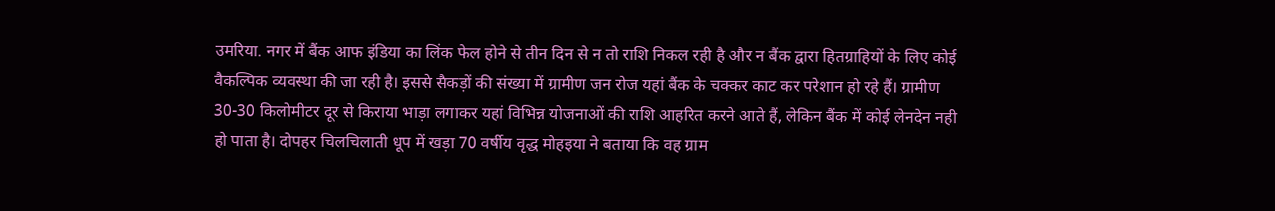उमरिया. नगर में बैंक आफ इंडिया का लिंक फेल होने से तीन दिन से न तो राशि निकल रही है और न बैंक द्वारा हितग्राहियों के लिए कोई वैकल्पिक व्यवस्था की जा रही है। इससे सैकड़ों की संख्या में ग्रामीण जन रोज यहां बैंक के चक्कर काट कर परेशान हो रहे हैं। ग्रामीण 30-30 किलोमीटर दूर से किराया भाड़ा लगाकर यहां विभिन्न योजनाओं की राशि आहरित करने आते हैं, लेकिन बैंक में कोई लेनदेन नही हो पाता है। दोपहर चिलचिलाती धूप में खड़ा 70 वर्षीय वृद्ध मोहइया ने बताया कि वह ग्राम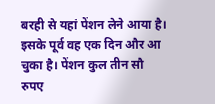बरही से यहां पेंशन लेने आया है। इसके पूर्व वह एक दिन और आ चुका है। पेंशन कुल तीन सौ रुपए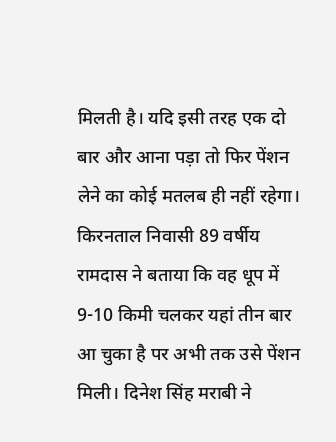मिलती है। यदि इसी तरह एक दो बार और आना पड़ा तो फिर पेंशन लेने का कोई मतलब ही नहीं रहेगा। किरनताल निवासी 89 वर्षीय रामदास ने बताया कि वह धूप में 9-10 किमी चलकर यहां तीन बार आ चुका है पर अभी तक उसे पेंशन मिली। दिनेश सिंह मराबी ने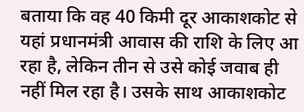बताया कि वह 40 किमी दूर आकाशकोट से यहां प्रधानमंत्री आवास की राशि के लिए आ रहा है, लेकिन तीन से उसे कोई जवाब ही नहीं मिल रहा है। उसके साथ आकाशकोट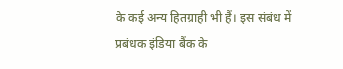के कई अन्य हितग्राही भी हैं। इस संबंध में प्रबंधक इंडिया बैंक के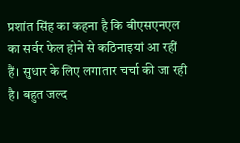प्रशांत सिंह का कहना है कि बीएसएनएल का सर्वर फेल होने से कठिनाइयां आ रहीं हैं। सुधार के लिए लगातार चर्चा की जा रही है। बहुत जल्द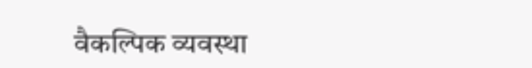वैकल्पिक व्यवस्था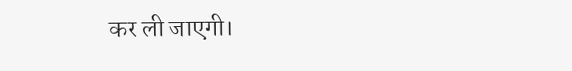कर ली जाएगी।